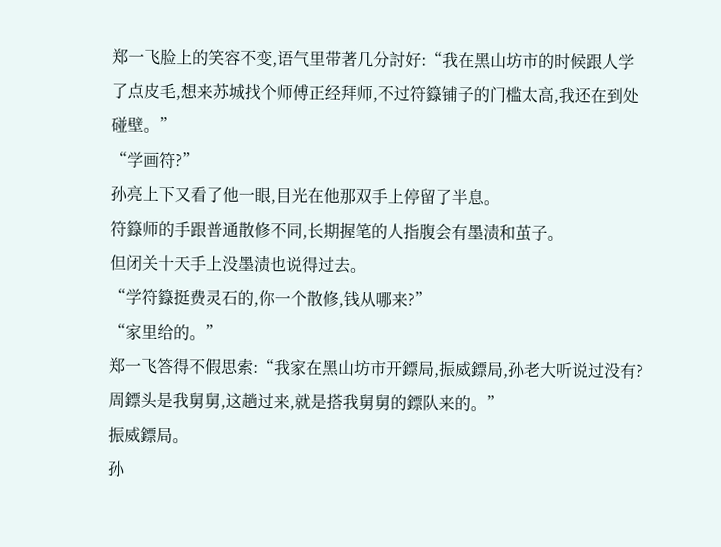郑一飞脸上的笑容不变,语气里带著几分討好:“我在黑山坊市的时候跟人学了点皮毛,想来苏城找个师傅正经拜师,不过符籙铺子的门槛太高,我还在到处碰壁。”
“学画符?”
孙亮上下又看了他一眼,目光在他那双手上停留了半息。
符籙师的手跟普通散修不同,长期握笔的人指腹会有墨渍和茧子。
但闭关十天手上没墨渍也说得过去。
“学符籙挺费灵石的,你一个散修,钱从哪来?”
“家里给的。”
郑一飞答得不假思索:“我家在黑山坊市开鏢局,振威鏢局,孙老大听说过没有?周鏢头是我舅舅,这趟过来,就是搭我舅舅的鏢队来的。”
振威鏢局。
孙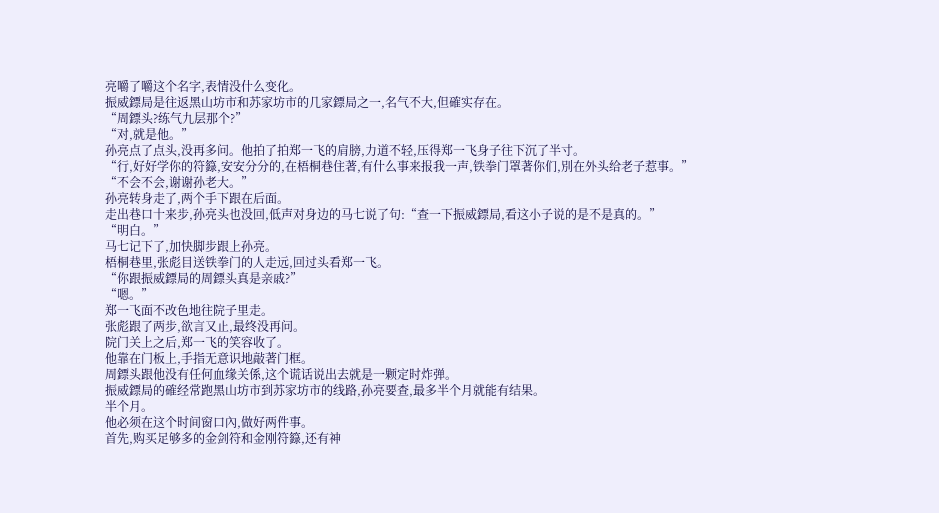亮嚼了嚼这个名字,表情没什么变化。
振威鏢局是往返黑山坊市和苏家坊市的几家鏢局之一,名气不大,但確实存在。
“周鏢头?练气九层那个?”
“对,就是他。”
孙亮点了点头,没再多问。他拍了拍郑一飞的肩膀,力道不轻,压得郑一飞身子往下沉了半寸。
“行,好好学你的符籙,安安分分的,在梧桐巷住著,有什么事来报我一声,铁拳门罩著你们,別在外头给老子惹事。”
“不会不会,谢谢孙老大。”
孙亮转身走了,两个手下跟在后面。
走出巷口十来步,孙亮头也没回,低声对身边的马七说了句:“查一下振威鏢局,看这小子说的是不是真的。”
“明白。”
马七记下了,加快脚步跟上孙亮。
梧桐巷里,张彪目送铁拳门的人走远,回过头看郑一飞。
“你跟振威鏢局的周鏢头真是亲戚?”
“嗯。”
郑一飞面不改色地往院子里走。
张彪跟了两步,欲言又止,最终没再问。
院门关上之后,郑一飞的笑容收了。
他靠在门板上,手指无意识地敲著门框。
周鏢头跟他没有任何血缘关係,这个谎话说出去就是一颗定时炸弹。
振威鏢局的確经常跑黑山坊市到苏家坊市的线路,孙亮要查,最多半个月就能有结果。
半个月。
他必须在这个时间窗口內,做好两件事。
首先,购买足够多的金剑符和金刚符籙,还有神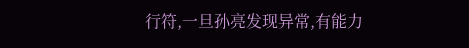行符,一旦孙亮发现异常,有能力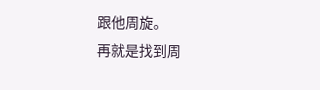跟他周旋。
再就是找到周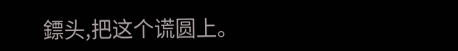鏢头,把这个谎圆上。